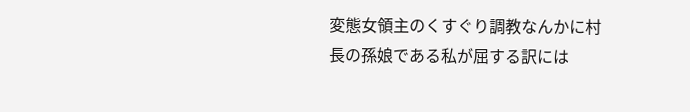変態女領主のくすぐり調教なんかに村長の孫娘である私が屈する訳には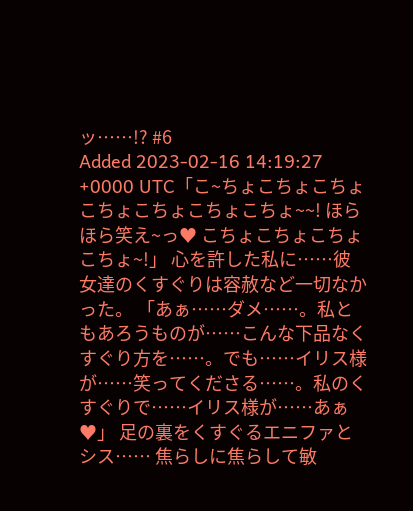ッ……!? #6
Added 2023-02-16 14:19:27 +0000 UTC「こ~ちょこちょこちょこちょこちょこちょこちょ~~! ほらほら笑え~っ♥ こちょこちょこちょこちょ~!」 心を許した私に……彼女達のくすぐりは容赦など一切なかった。 「あぁ……ダメ……。私ともあろうものが……こんな下品なくすぐり方を……。でも……イリス様が……笑ってくださる……。私のくすぐりで……イリス様が……あぁ♥」 足の裏をくすぐるエニファとシス…… 焦らしに焦らして敏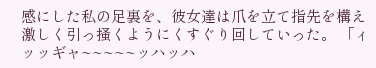感にした私の足裏を、彼女達は爪を立て指先を構え激しく引っ掻くようにくすぐり回していった。 「ィッッギャ~~~~~ッハッハ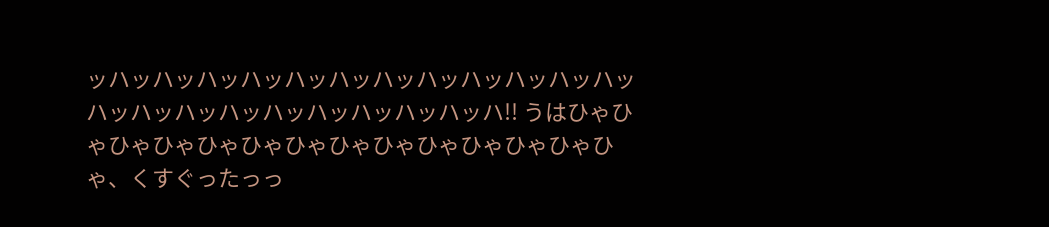ッハッハッハッハッハッハッハッハッハッハッハッハッハッハッハッハッハッハッハッハッハッハ!! うはひゃひゃひゃひゃひゃひゃひゃひゃひゃひゃひゃひゃひゃひゃ、くすぐったっっ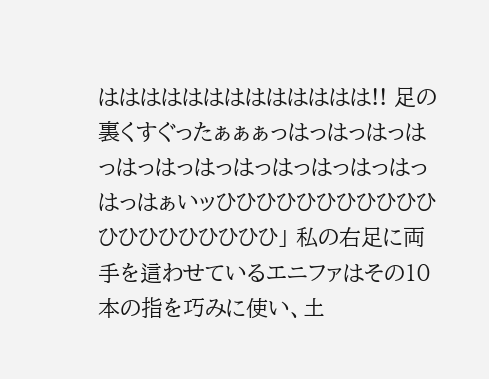ははははははははははははは!! 足の裏くすぐったぁぁぁっはっはっはっはっはっはっはっはっはっはっはっはっはっはぁいッひひひひひひひひひひひひひひひひひひひひ」 私の右足に両手を這わせているエニファはその10本の指を巧みに使い、土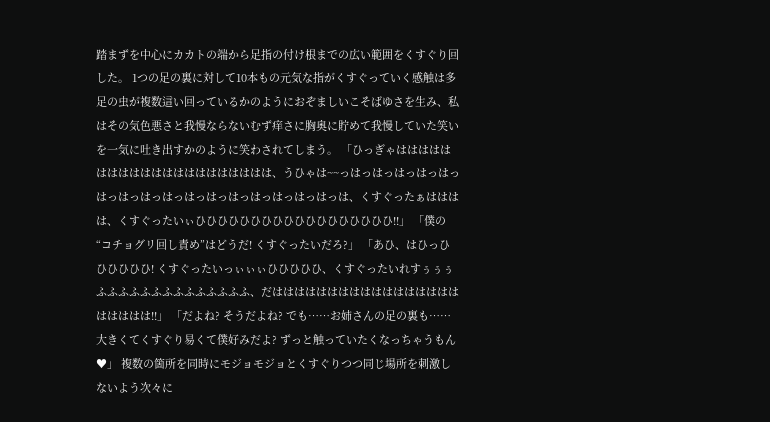踏まずを中心にカカトの端から足指の付け根までの広い範囲をくすぐり回した。 1つの足の裏に対して10本もの元気な指がくすぐっていく感触は多足の虫が複数這い回っているかのようにおぞましいこそばゆさを生み、私はその気色悪さと我慢ならないむず痒さに胸奥に貯めて我慢していた笑いを一気に吐き出すかのように笑わされてしまう。 「ひっぎゃははははははははははははははははははははは、うひゃは~~っはっはっはっはっはっはっはっはっはっはっはっはっはっはっはっはっは、くすぐったぁはははは、くすぐったいぃひひひひひひひひひひひひひひひひひひ!!」 「僕の“コチョグリ回し責め”はどうだ! くすぐったいだろ?」 「あひ、はひっひひひひひひ! くすぐったいっぃぃぃひひひひひ、くすぐったいれすぅぅぅふふふふふふふふふふふふふふ、だはははははははははははははははははははははは!!」 「だよね? そうだよね? でも……お姉さんの足の裏も……大きくてくすぐり易くて僕好みだよ? ずっと触っていたくなっちゃうもん♥」 複数の箇所を同時にモジョモジョとくすぐりつつ同じ場所を刺激しないよう次々に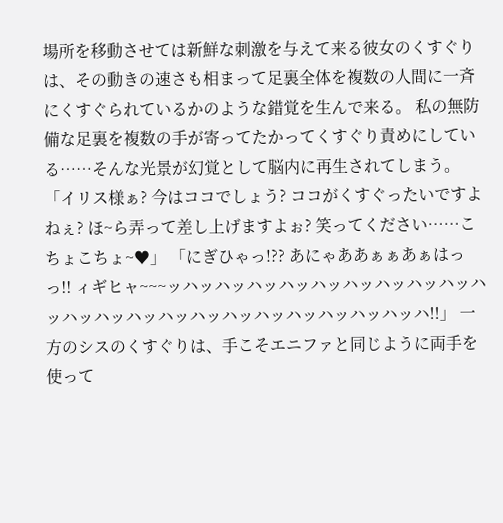場所を移動させては新鮮な刺激を与えて来る彼女のくすぐりは、その動きの速さも相まって足裏全体を複数の人間に一斉にくすぐられているかのような錯覚を生んで来る。 私の無防備な足裏を複数の手が寄ってたかってくすぐり責めにしている……そんな光景が幻覚として脳内に再生されてしまう。 「イリス様ぁ? 今はココでしょう? ココがくすぐったいですよねぇ? ほ~ら弄って差し上げますよぉ? 笑ってください……こちょこちょ~♥」 「にぎひゃっ!?? あにゃああぁぁあぁはっっ!! ィギヒャ~~~ッハッハッハッハッハッハッハッハッハッハッハッハッハッハッハッハッハッハッハッハッハッハ!!」 一方のシスのくすぐりは、手こそエニファと同じように両手を使って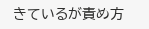きているが責め方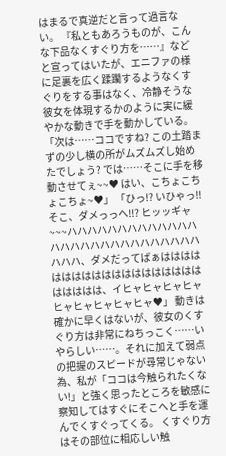はまるで真逆だと言って過言ない。 『私ともあろうものが、こんな下品なくすぐり方を……』などと宣ってはいたが、エニファの様に足裏を広く蹂躙するようなくすぐりをする事はなく、冷静そうな彼女を体現するかのように実に緩やかな動きで手を動かしている。 「次は……ココですね? この土踏まずの少し横の所がムズムズし始めたでしょう? では……そこに手を移動させてぇ~~♥ はい、こちょこちょこちょ~♥」 「ひっ!? いひゃっ!! そこ、ダメっっへ!!? ヒッッギャ~~~ハハハハハハハハハハハハハハハハハハハハハハハハハハハハハハハ、ダメだってばぁはははははははははははははははははははははははは、イヒャヒャヒャヒャヒャヒャヒャヒャヒャ♥」 動きは確かに早くはないが、彼女のくすぐり方は非常にねちっこく……いやらしい……。それに加えて弱点の把握のスピードが尋常じゃない為、私が「ココは今触られたくない!」と強く思ったところを敏感に察知してはすぐにそこへと手を運んでくすぐってくる。 くすぐり方はその部位に相応しい触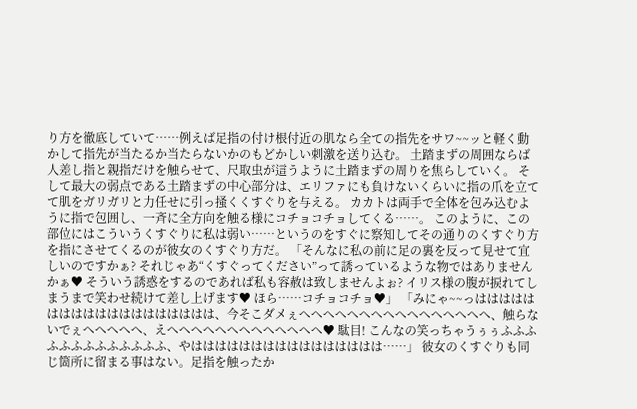り方を徹底していて……例えば足指の付け根付近の肌なら全ての指先をサワ~~ッと軽く動かして指先が当たるか当たらないかのもどかしい刺激を送り込む。 土踏まずの周囲ならば人差し指と親指だけを触らせて、尺取虫が這うように土踏まずの周りを焦らしていく。 そして最大の弱点である土踏まずの中心部分は、エリファにも負けないくらいに指の爪を立てて肌をガリガリと力任せに引っ掻くくすぐりを与える。 カカトは両手で全体を包み込むように指で包囲し、一斉に全方向を触る様にコチョコチョしてくる……。 このように、この部位にはこういうくすぐりに私は弱い……というのをすぐに察知してその通りのくすぐり方を指にさせてくるのが彼女のくすぐり方だ。 「そんなに私の前に足の裏を反って見せて宜しいのですかぁ? それじゃあ“くすぐってください”って誘っているような物ではありませんかぁ♥ そういう誘惑をするのであれば私も容赦は致しませんよぉ? イリス様の腹が捩れてしまうまで笑わせ続けて差し上げます♥ ほら……コチョコチョ♥」 「みにゃ~~っははははははははははははははははははは、今そこダメぇへへへへへへへへへへへへへへへへ、触らないでぇへへへへへ、えへへへへへへへへへへへへへ♥ 駄目! こんなの笑っちゃうぅぅふふふふふふふふふふふふふ、やはははははははははははははははは……」 彼女のくすぐりも同じ箇所に留まる事はない。足指を触ったか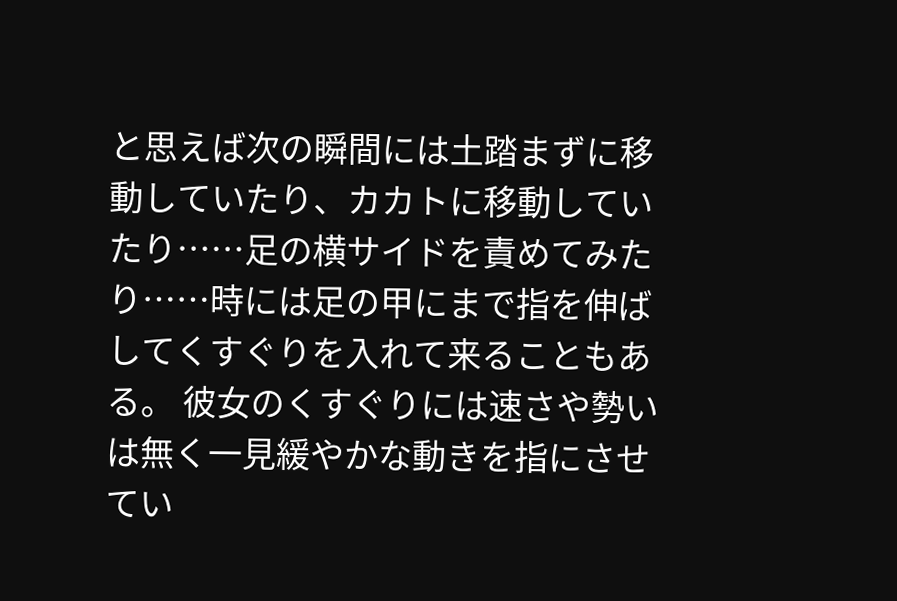と思えば次の瞬間には土踏まずに移動していたり、カカトに移動していたり……足の横サイドを責めてみたり……時には足の甲にまで指を伸ばしてくすぐりを入れて来ることもある。 彼女のくすぐりには速さや勢いは無く一見緩やかな動きを指にさせてい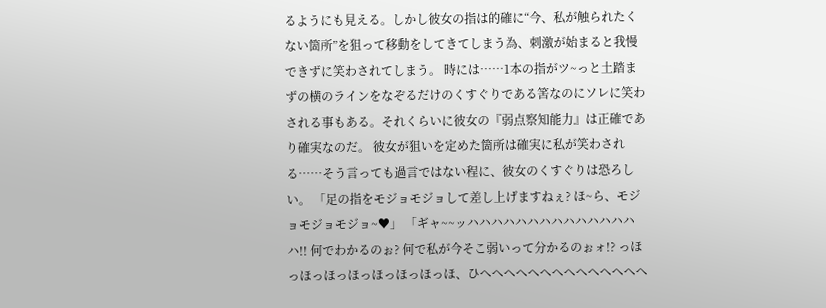るようにも見える。しかし彼女の指は的確に“今、私が触られたくない箇所”を狙って移動をしてきてしまう為、刺激が始まると我慢できずに笑わされてしまう。 時には……1本の指がツ~っと土踏まずの横のラインをなぞるだけのくすぐりである筈なのにソレに笑わされる事もある。それくらいに彼女の『弱点察知能力』は正確であり確実なのだ。 彼女が狙いを定めた箇所は確実に私が笑わされる……そう言っても過言ではない程に、彼女のくすぐりは恐ろしい。 「足の指をモジョモジョして差し上げますねぇ? ほ~ら、モジョモジョモジョ~♥」 「ギャ~~ッハハハハハハハハハハハハハハハ!! 何でわかるのぉ? 何で私が今そこ弱いって分かるのぉォ!? っほっほっほっほっほっほっほっほ、ひへへへへへへへへへへへへへへ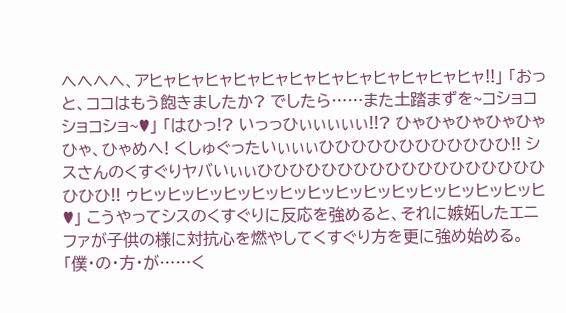へへへへ、アヒャヒャヒャヒャヒャヒャヒャヒャヒャヒャヒャヒャ!!」 「おっと、ココはもう飽きましたか? でしたら……また土踏まずを~コショコショコショ~♥」 「はひっ!? いっっひぃぃぃぃぃ!!? ひゃひゃひゃひゃひゃひゃ、ひゃめへ! くしゅぐったいぃぃぃひひひひひひひひひひひひ!! シスさんのくすぐりヤバいぃぃひひひひひひひひひひひひひひひひひひひひひ!! ゥヒッヒッヒッヒッヒッヒッヒッヒッヒッヒッヒッヒッヒッヒッヒ♥」 こうやってシスのくすぐりに反応を強めると、それに嫉妬したエニファが子供の様に対抗心を燃やしてくすぐり方を更に強め始める。 「僕・の・方・が……く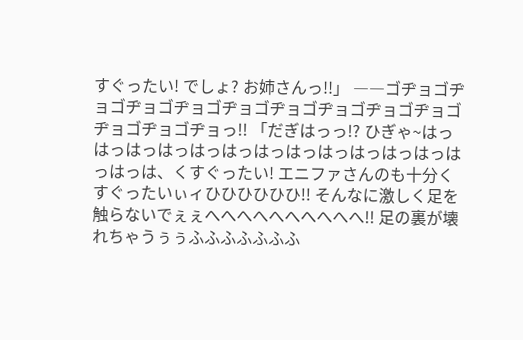すぐったい! でしょ? お姉さんっ!!」 ――ゴヂョゴヂョゴヂョゴヂョゴヂョゴヂョゴヂョゴヂョゴヂョゴヂョゴヂョゴヂョっ!! 「だぎはっっ!? ひぎゃ~はっはっはっはっはっはっはっはっはっはっはっはっはっはっは、くすぐったい! エニファさんのも十分くすぐったいぃィひひひひひひ!! そんなに激しく足を触らないでぇぇへへへへへへへへへへ!! 足の裏が壊れちゃうぅぅふふふふふふふ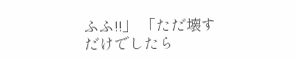ふふ!!」 「ただ壊すだけでしたら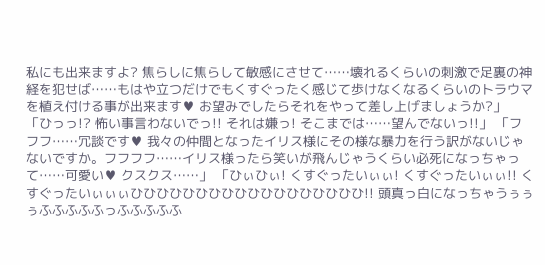私にも出来ますよ? 焦らしに焦らして敏感にさせて……壊れるくらいの刺激で足裏の神経を犯せば……もはや立つだけでもくすぐったく感じて歩けなくなるくらいのトラウマを植え付ける事が出来ます♥ お望みでしたらそれをやって差し上げましょうか?」 「ひっっ!? 怖い事言わないでっ!! それは嫌っ! そこまでは……望んでないっ!!」 「フフフ……冗談です♥ 我々の仲間となったイリス様にその様な暴力を行う訳がないじゃないですか。フフフフ……イリス様ったら笑いが飛んじゃうくらい必死になっちゃって……可愛い♥ クスクス……」 「ひぃひぃ! くすぐったいぃぃ! くすぐったいぃぃ!! くすぐったいぃぃぃひひひひひひひひひひひひひひひひひひ!! 頭真っ白になっちゃうぅぅぅふふふふふっふふふふふ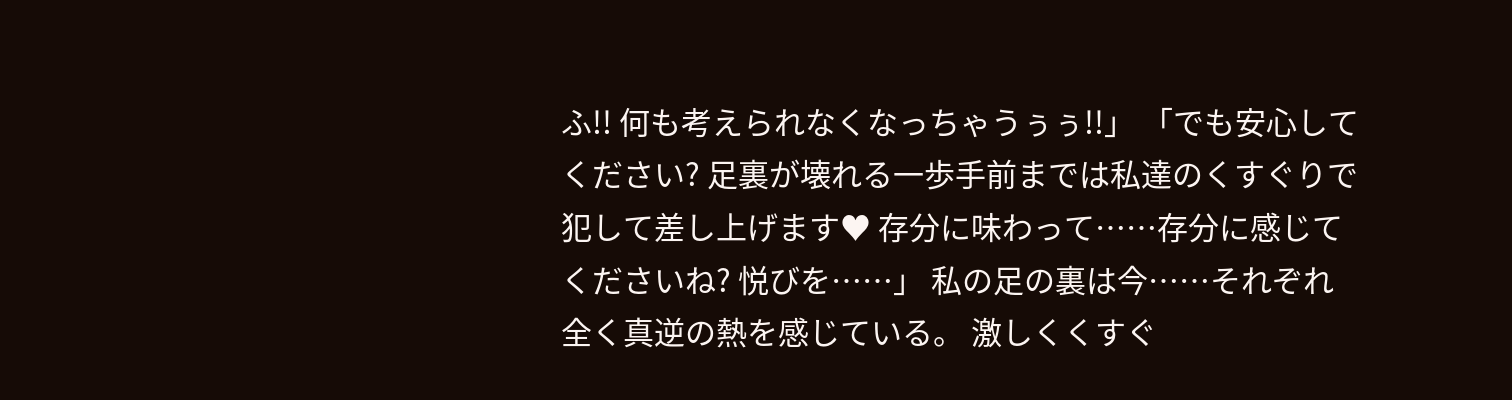ふ!! 何も考えられなくなっちゃうぅぅ!!」 「でも安心してください? 足裏が壊れる一歩手前までは私達のくすぐりで犯して差し上げます♥ 存分に味わって……存分に感じてくださいね? 悦びを……」 私の足の裏は今……それぞれ全く真逆の熱を感じている。 激しくくすぐ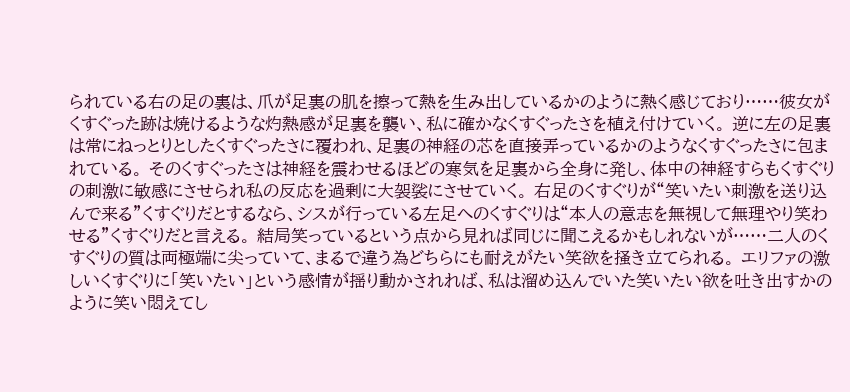られている右の足の裏は、爪が足裏の肌を擦って熱を生み出しているかのように熱く感じており……彼女がくすぐった跡は焼けるような灼熱感が足裏を襲い、私に確かなくすぐったさを植え付けていく。 逆に左の足裏は常にねっとりとしたくすぐったさに覆われ、足裏の神経の芯を直接弄っているかのようなくすぐったさに包まれている。 そのくすぐったさは神経を震わせるほどの寒気を足裏から全身に発し、体中の神経すらもくすぐりの刺激に敏感にさせられ私の反応を過剰に大袈裟にさせていく。 右足のくすぐりが“笑いたい刺激を送り込んで来る”くすぐりだとするなら、シスが行っている左足へのくすぐりは“本人の意志を無視して無理やり笑わせる”くすぐりだと言える。 結局笑っているという点から見れば同じに聞こえるかもしれないが……二人のくすぐりの質は両極端に尖っていて、まるで違う為どちらにも耐えがたい笑欲を掻き立てられる。 エリファの激しいくすぐりに「笑いたい」という感情が揺り動かされれば、私は溜め込んでいた笑いたい欲を吐き出すかのように笑い悶えてし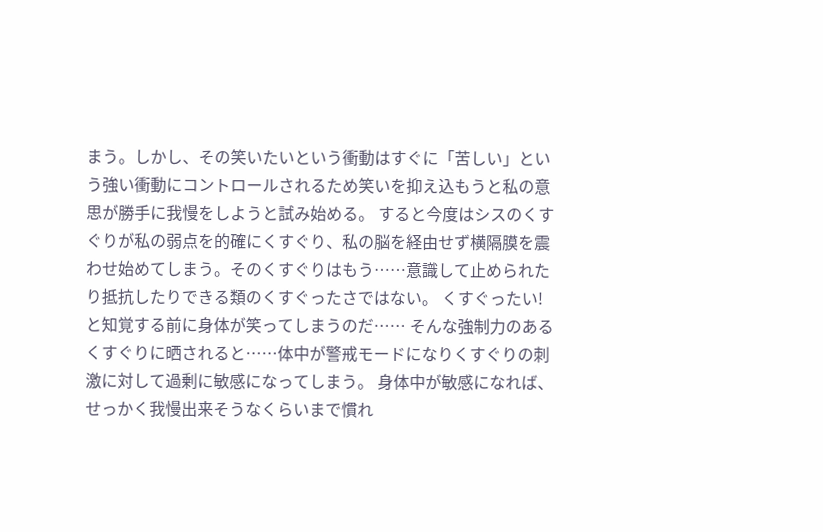まう。しかし、その笑いたいという衝動はすぐに「苦しい」という強い衝動にコントロールされるため笑いを抑え込もうと私の意思が勝手に我慢をしようと試み始める。 すると今度はシスのくすぐりが私の弱点を的確にくすぐり、私の脳を経由せず横隔膜を震わせ始めてしまう。そのくすぐりはもう……意識して止められたり抵抗したりできる類のくすぐったさではない。 くすぐったい! と知覚する前に身体が笑ってしまうのだ…… そんな強制力のあるくすぐりに晒されると……体中が警戒モードになりくすぐりの刺激に対して過剰に敏感になってしまう。 身体中が敏感になれば、せっかく我慢出来そうなくらいまで慣れ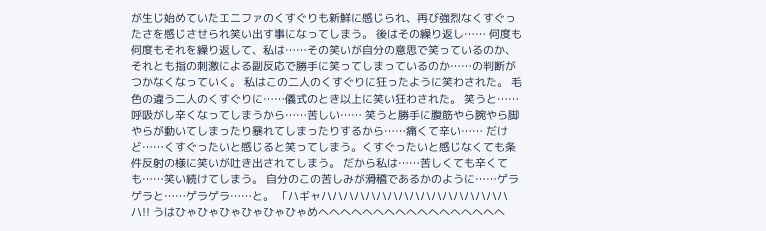が生じ始めていたエニファのくすぐりも新鮮に感じられ、再び強烈なくすぐったさを感じさせられ笑い出す事になってしまう。 後はその繰り返し…… 何度も何度もそれを繰り返して、私は……その笑いが自分の意思で笑っているのか、それとも指の刺激による副反応で勝手に笑ってしまっているのか……の判断がつかなくなっていく。 私はこの二人のくすぐりに狂ったように笑わされた。 毛色の違う二人のくすぐりに……儀式のとき以上に笑い狂わされた。 笑うと……呼吸がし辛くなってしまうから……苦しい…… 笑うと勝手に腹筋やら腕やら脚やらが動いてしまったり暴れてしまったりするから……痛くて辛い…… だけど……くすぐったいと感じると笑ってしまう。くすぐったいと感じなくても条件反射の様に笑いが吐き出されてしまう。 だから私は……苦しくても辛くても……笑い続けてしまう。 自分のこの苦しみが滑稽であるかのように……ゲラゲラと……ゲラゲラ……と。 「ハギャハハハハハハハハハハハハハハハハハハ!! うはひゃひゃひゃひゃひゃひゃめへへへへへへへへへへへへへへへへへ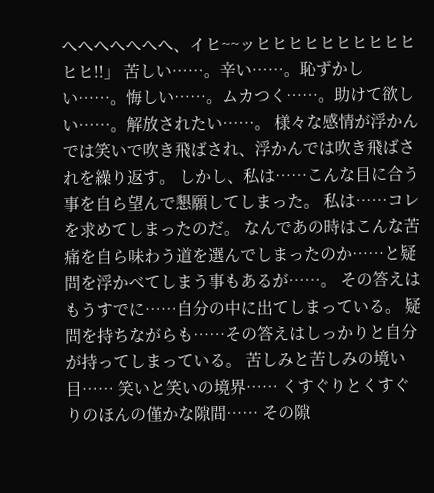へへへへへへへ、イヒ~~ッヒヒヒヒヒヒヒヒヒヒヒヒ!!」 苦しい……。辛い……。恥ずかしい……。悔しい……。ムカつく……。助けて欲しい……。解放されたい……。 様々な感情が浮かんでは笑いで吹き飛ばされ、浮かんでは吹き飛ばされを繰り返す。 しかし、私は……こんな目に合う事を自ら望んで懇願してしまった。 私は……コレを求めてしまったのだ。 なんであの時はこんな苦痛を自ら味わう道を選んでしまったのか……と疑問を浮かべてしまう事もあるが……。 その答えはもうすでに……自分の中に出てしまっている。 疑問を持ちながらも……その答えはしっかりと自分が持ってしまっている。 苦しみと苦しみの境い目…… 笑いと笑いの境界…… くすぐりとくすぐりのほんの僅かな隙間…… その隙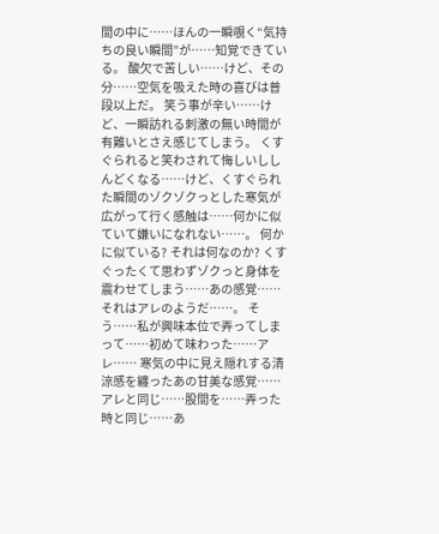間の中に……ほんの一瞬覗く“気持ちの良い瞬間”が……知覚できている。 酸欠で苦しい……けど、その分……空気を吸えた時の喜びは普段以上だ。 笑う事が辛い……けど、一瞬訪れる刺激の無い時間が有難いとさえ感じてしまう。 くすぐられると笑わされて悔しいししんどくなる……けど、くすぐられた瞬間のゾクゾクっとした寒気が広がって行く感触は……何かに似ていて嫌いになれない……。 何かに似ている? それは何なのか? くすぐったくて思わずゾクっと身体を震わせてしまう……あの感覚…… それはアレのようだ……。 そう……私が興味本位で弄ってしまって……初めて味わった……アレ…… 寒気の中に見え隠れする清涼感を纏ったあの甘美な感覚…… アレと同じ……股間を……弄った時と同じ……あ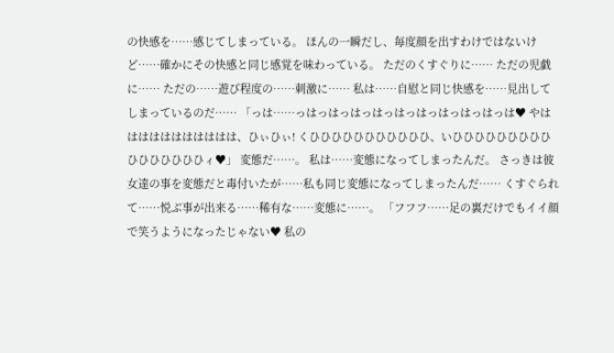の快感を……感じてしまっている。 ほんの一瞬だし、毎度顔を出すわけではないけど……確かにその快感と同じ感覚を味わっている。 ただのくすぐりに…… ただの児戯に…… ただの……遊び程度の……刺激に…… 私は……自慰と同じ快感を……見出してしまっているのだ…… 「っは……っはっはっはっはっはっはっはっはっはっは♥ やははははははははははは、ひぃひぃ! くひひひひひひひひひひひ、いひひひひひひひひひひひひひひひひィ♥」 変態だ……。 私は……変態になってしまったんだ。 さっきは彼女達の事を変態だと毒付いたが……私も同じ変態になってしまったんだ…… くすぐられて……悦ぶ事が出来る……稀有な……変態に……。 「フフフ……足の裏だけでもイイ顔で笑うようになったじゃない♥ 私の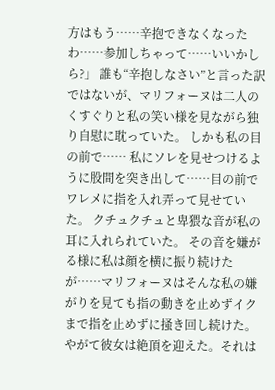方はもう……辛抱できなくなったわ……参加しちゃって……いいかしら?」 誰も“辛抱しなさい”と言った訳ではないが、マリフォーヌは二人のくすぐりと私の笑い様を見ながら独り自慰に耽っていた。 しかも私の目の前で…… 私にソレを見せつけるように股間を突き出して……目の前でワレメに指を入れ弄って見せていた。 クチュクチュと卑猥な音が私の耳に入れられていた。 その音を嫌がる様に私は顔を横に振り続けたが……マリフォーヌはそんな私の嫌がりを見ても指の動きを止めずイクまで指を止めずに掻き回し続けた。 やがて彼女は絶頂を迎えた。それは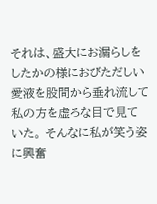それは、盛大にお漏らしをしたかの様におびただしい愛液を股間から垂れ流して私の方を虚ろな目で見ていた。 そんなに私が笑う姿に興奮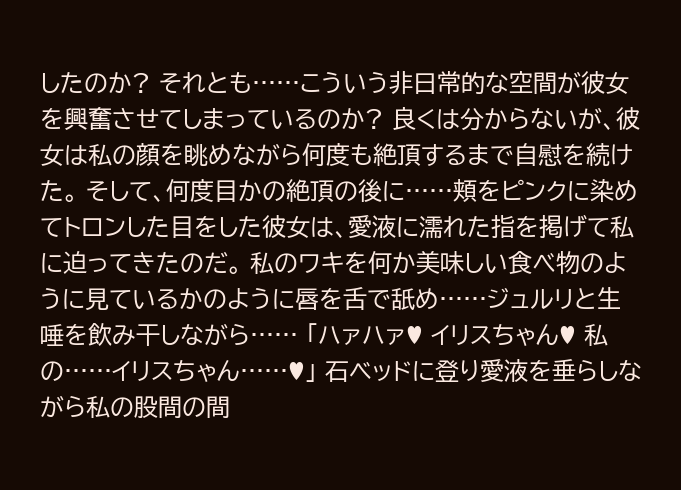したのか? それとも……こういう非日常的な空間が彼女を興奮させてしまっているのか? 良くは分からないが、彼女は私の顔を眺めながら何度も絶頂するまで自慰を続けた。 そして、何度目かの絶頂の後に……頬をピンクに染めてトロンした目をした彼女は、愛液に濡れた指を掲げて私に迫ってきたのだ。 私のワキを何か美味しい食べ物のように見ているかのように唇を舌で舐め……ジュルリと生唾を飲み干しながら…… 「ハァハァ♥ イリスちゃん♥ 私の……イリスちゃん……♥」 石ベッドに登り愛液を垂らしながら私の股間の間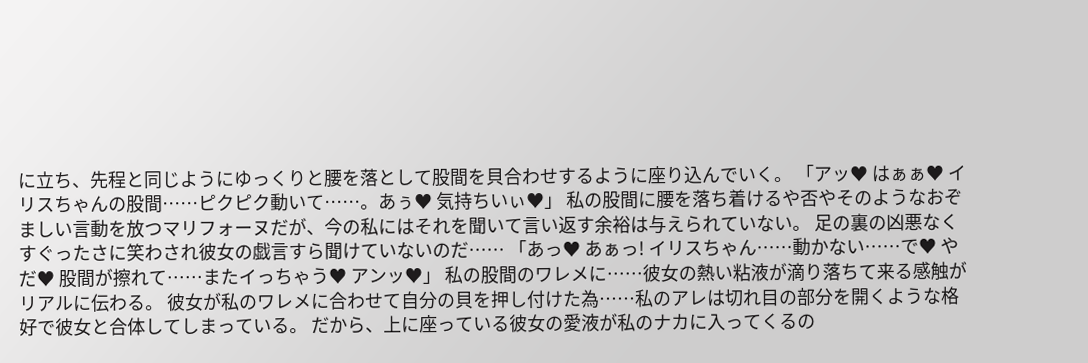に立ち、先程と同じようにゆっくりと腰を落として股間を貝合わせするように座り込んでいく。 「アッ♥ はぁぁ♥ イリスちゃんの股間……ピクピク動いて……。あぅ♥ 気持ちいぃ♥」 私の股間に腰を落ち着けるや否やそのようなおぞましい言動を放つマリフォーヌだが、今の私にはそれを聞いて言い返す余裕は与えられていない。 足の裏の凶悪なくすぐったさに笑わされ彼女の戯言すら聞けていないのだ…… 「あっ♥ あぁっ! イリスちゃん……動かない……で♥ やだ♥ 股間が擦れて……またイっちゃう♥ アンッ♥」 私の股間のワレメに……彼女の熱い粘液が滴り落ちて来る感触がリアルに伝わる。 彼女が私のワレメに合わせて自分の貝を押し付けた為……私のアレは切れ目の部分を開くような格好で彼女と合体してしまっている。 だから、上に座っている彼女の愛液が私のナカに入ってくるの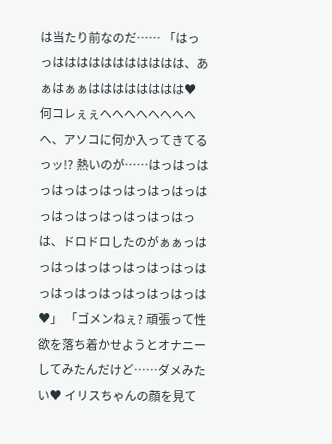は当たり前なのだ…… 「はっっははははははははははは、あぁはぁぁはははははははは♥ 何コレぇぇへへへへへへへへへ、アソコに何か入ってきてるっッ!? 熱いのが……はっはっはっはっはっはっはっはっはっはっはっはっはっはっはっはっは、ドロドロしたのがぁぁっはっはっはっはっはっはっはっはっはっはっはっはっはっはっは♥」 「ゴメンねぇ? 頑張って性欲を落ち着かせようとオナニーしてみたんだけど……ダメみたい♥ イリスちゃんの顔を見て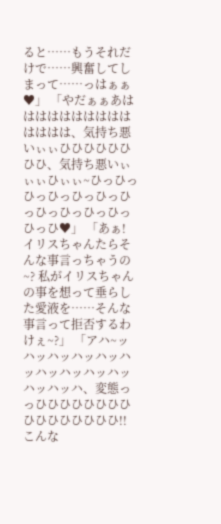ると……もうそれだけで……興奮してしまって……っはぁぁ♥」 「やだぁぁあはははははははははははははは、気持ち悪いぃぃひひひひひひひひ、気持ち悪いぃぃぃひぃぃ~ひっひっひっひっひっひっひっひっひっひっひっひっひ♥」 「あぁ! イリスちゃんたらそんな事言っちゃうの~? 私がイリスちゃんの事を想って垂らした愛液を……そんな事言って拒否するわけぇ~?」 「アハ~ッハッハッハッハッハッハッハッハッハッハッハッハ、変態っっひひひひひひひひひひひひひひひひ!! こんな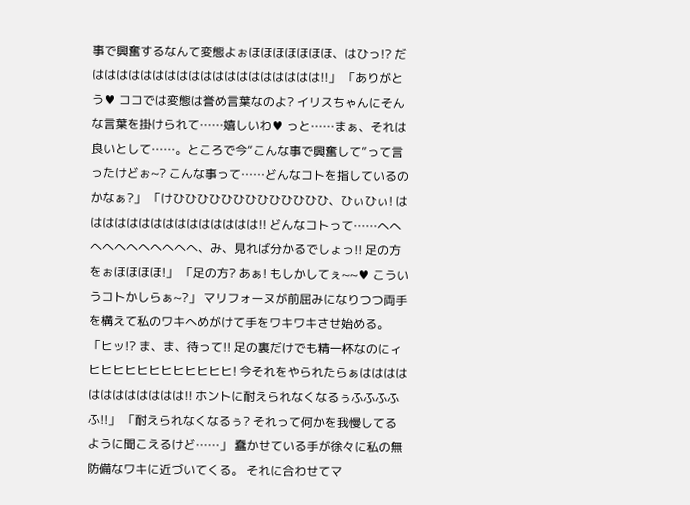事で興奮するなんて変態よぉほほほほほほほ、はひっ!? だははははははははははははははははははは!!」 「ありがとう♥ ココでは変態は誉め言葉なのよ? イリスちゃんにそんな言葉を掛けられて……嬉しいわ♥ っと……まぁ、それは良いとして……。ところで今“こんな事で興奮して”って言ったけどぉ~? こんな事って……どんなコトを指しているのかなぁ?」 「けひひひひひひひひひひひひひ、ひぃひぃ! ははははははははははははははは!! どんなコトって……へへへへへへへへへへへ、み、見れば分かるでしょっ!! 足の方をぉほほほほ!」 「足の方? あぁ! もしかしてぇ~~♥ こういうコトかしらぁ~?」 マリフォーヌが前屈みになりつつ両手を構えて私のワキへめがけて手をワキワキさせ始める。 「ヒッ!? ま、ま、待って!! 足の裏だけでも精一杯なのにィヒヒヒヒヒヒヒヒヒヒヒヒ! 今それをやられたらぁはははははははははははは!! ホントに耐えられなくなるぅふふふふふ!!」 「耐えられなくなるぅ? それって何かを我慢してるように聞こえるけど……」 蠢かせている手が徐々に私の無防備なワキに近づいてくる。 それに合わせてマ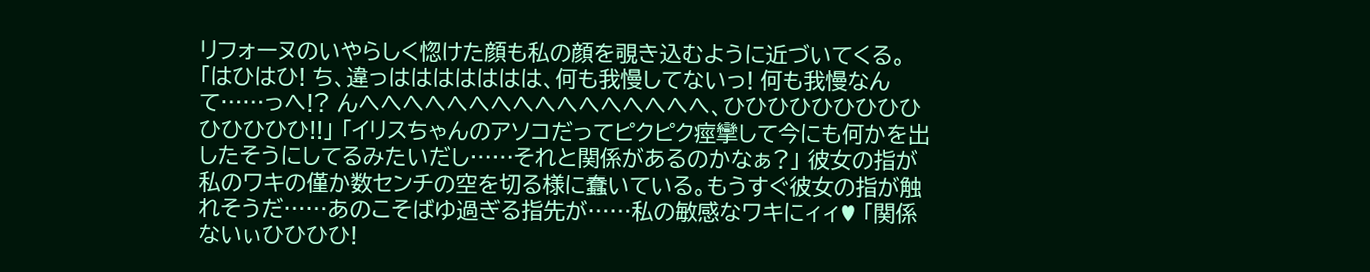リフォーヌのいやらしく惚けた顔も私の顔を覗き込むように近づいてくる。 「はひはひ! ち、違っははははははは、何も我慢してないっ! 何も我慢なんて……っへ!? んへへへへへへへへへへへへへへへへ、ひひひひひひひひひひひひひひ!!」 「イリスちゃんのアソコだってピクピク痙攣して今にも何かを出したそうにしてるみたいだし……それと関係があるのかなぁ?」 彼女の指が私のワキの僅か数センチの空を切る様に蠢いている。もうすぐ彼女の指が触れそうだ……あのこそばゆ過ぎる指先が……私の敏感なワキにィィ♥ 「関係ないぃひひひひ!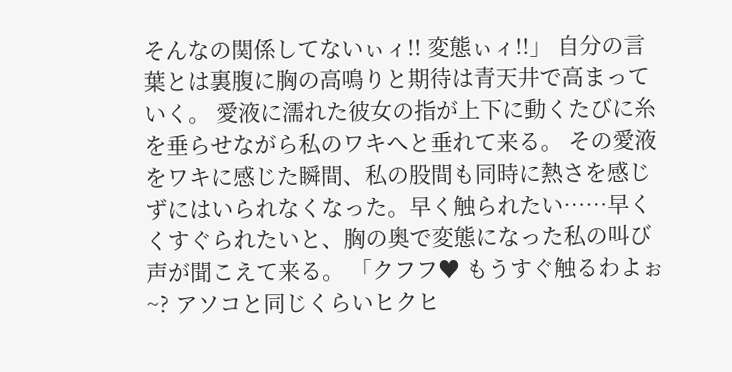そんなの関係してないぃィ!! 変態ぃィ!!」 自分の言葉とは裏腹に胸の高鳴りと期待は青天井で高まっていく。 愛液に濡れた彼女の指が上下に動くたびに糸を垂らせながら私のワキへと垂れて来る。 その愛液をワキに感じた瞬間、私の股間も同時に熱さを感じずにはいられなくなった。早く触られたい……早くくすぐられたいと、胸の奥で変態になった私の叫び声が聞こえて来る。 「クフフ♥ もうすぐ触るわよぉ~? アソコと同じくらいヒクヒ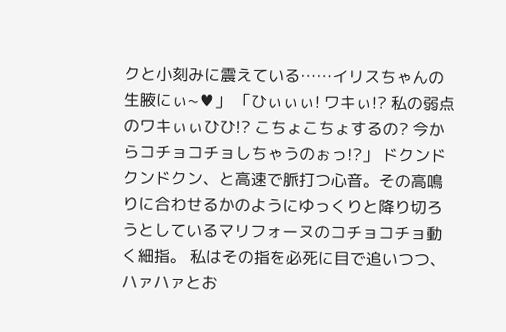クと小刻みに震えている……イリスちゃんの生腋にぃ~♥」 「ひぃぃぃ! ワキぃ!? 私の弱点のワキぃぃひひ!? こちょこちょするの? 今からコチョコチョしちゃうのぉっ!?」 ドクンドクンドクン、と高速で脈打つ心音。その高鳴りに合わせるかのようにゆっくりと降り切ろうとしているマリフォーヌのコチョコチョ動く細指。 私はその指を必死に目で追いつつ、ハァハァとお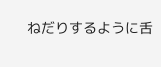ねだりするように舌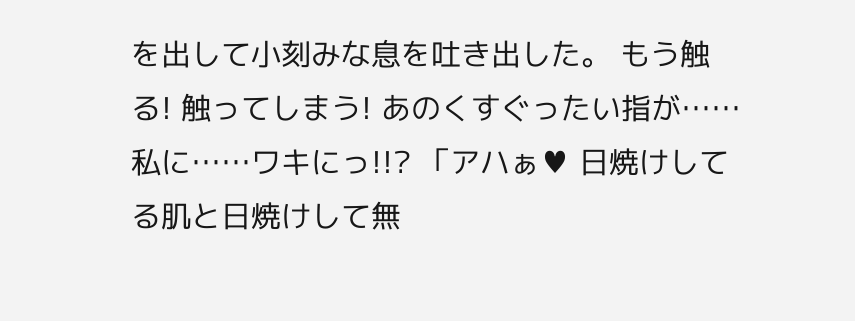を出して小刻みな息を吐き出した。 もう触る! 触ってしまう! あのくすぐったい指が……私に……ワキにっ!!? 「アハぁ♥ 日焼けしてる肌と日焼けして無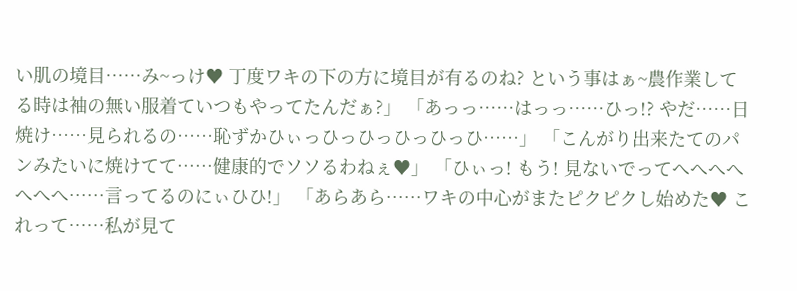い肌の境目……み~っけ♥ 丁度ワキの下の方に境目が有るのね? という事はぁ~農作業してる時は袖の無い服着ていつもやってたんだぁ?」 「あっっ……はっっ……ひっ!? やだ……日焼け……見られるの……恥ずかひぃっひっひっひっひっひ……」 「こんがり出来たてのパンみたいに焼けてて……健康的でソソるわねぇ♥」 「ひぃっ! もう! 見ないでってへへへへへへへ……言ってるのにぃひひ!」 「あらあら……ワキの中心がまたピクピクし始めた♥ これって……私が見て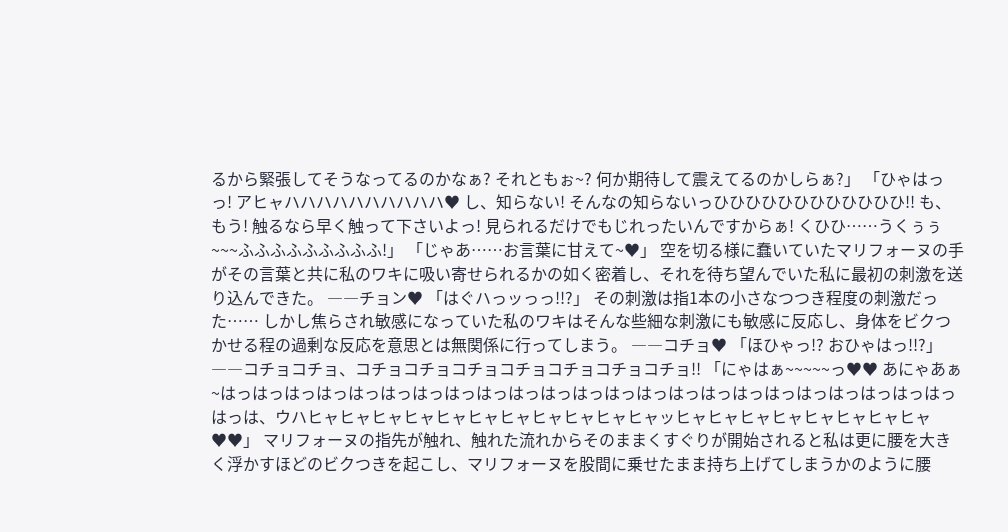るから緊張してそうなってるのかなぁ? それともぉ~? 何か期待して震えてるのかしらぁ?」 「ひゃはっっ! アヒャハハハハハハハハハハ♥ し、知らない! そんなの知らないっひひひひひひひひひひひひ!! も、もう! 触るなら早く触って下さいよっ! 見られるだけでもじれったいんですからぁ! くひひ……うくぅぅ~~~ふふふふふふふふふ!」 「じゃあ……お言葉に甘えて~♥」 空を切る様に蠢いていたマリフォーヌの手がその言葉と共に私のワキに吸い寄せられるかの如く密着し、それを待ち望んでいた私に最初の刺激を送り込んできた。 ――チョン♥ 「はぐハっッっっ!!?」 その刺激は指1本の小さなつつき程度の刺激だった…… しかし焦らされ敏感になっていた私のワキはそんな些細な刺激にも敏感に反応し、身体をビクつかせる程の過剰な反応を意思とは無関係に行ってしまう。 ――コチョ♥ 「ほひゃっ!? おひゃはっ!!?」 ――コチョコチョ、コチョコチョコチョコチョコチョコチョコチョ!! 「にゃはぁ~~~~~っ♥♥ あにゃあぁ~はっはっはっはっはっはっはっはっはっはっはっはっはっはっはっはっはっはっはっはっはっはっはっはっは、ウハヒャヒャヒャヒャヒャヒャヒャヒャヒャヒャヒャッヒャヒャヒャヒャヒャヒャヒャヒャ♥♥」 マリフォーヌの指先が触れ、触れた流れからそのままくすぐりが開始されると私は更に腰を大きく浮かすほどのビクつきを起こし、マリフォーヌを股間に乗せたまま持ち上げてしまうかのように腰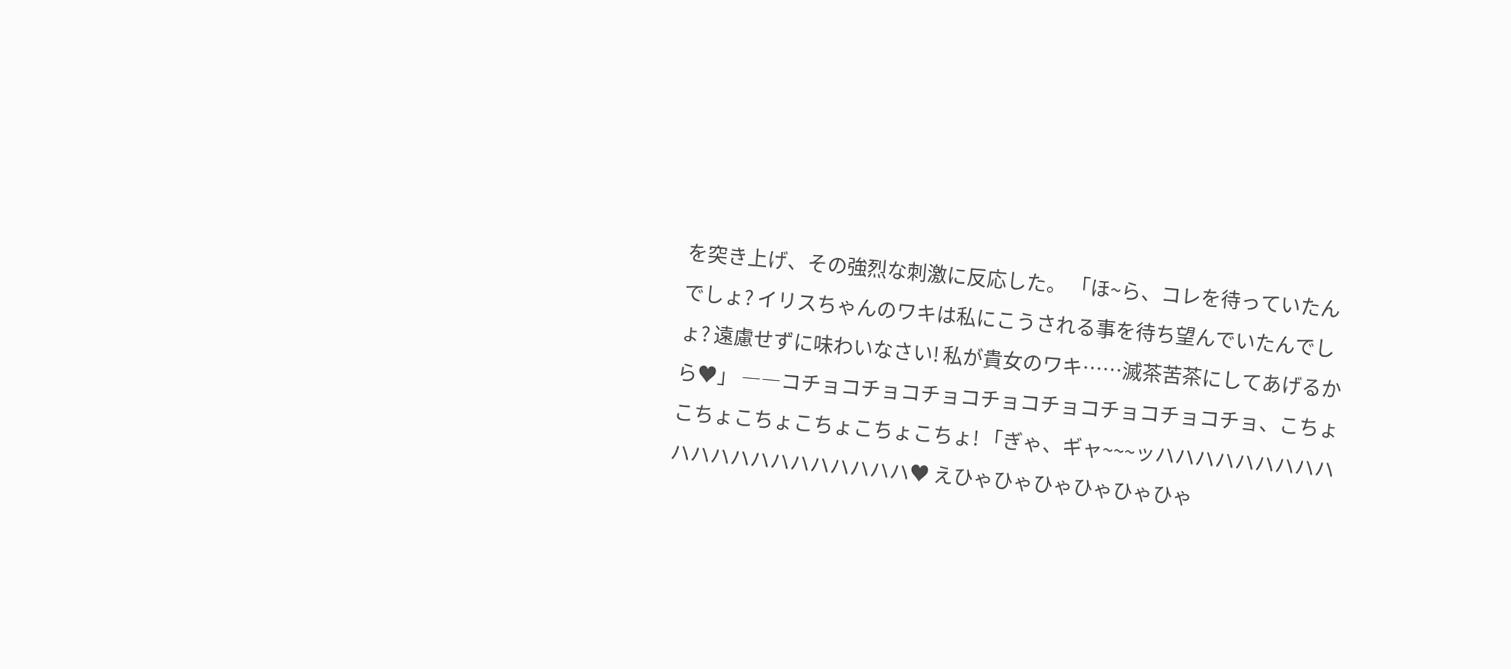を突き上げ、その強烈な刺激に反応した。 「ほ~ら、コレを待っていたんでしょ? イリスちゃんのワキは私にこうされる事を待ち望んでいたんでしょ? 遠慮せずに味わいなさい! 私が貴女のワキ……滅茶苦茶にしてあげるから♥」 ――コチョコチョコチョコチョコチョコチョコチョコチョ、こちょこちょこちょこちょこちょこちょ! 「ぎゃ、ギャ~~~ッハハハハハハハハハハハハハハハハハハハハハ♥ えひゃひゃひゃひゃひゃひゃ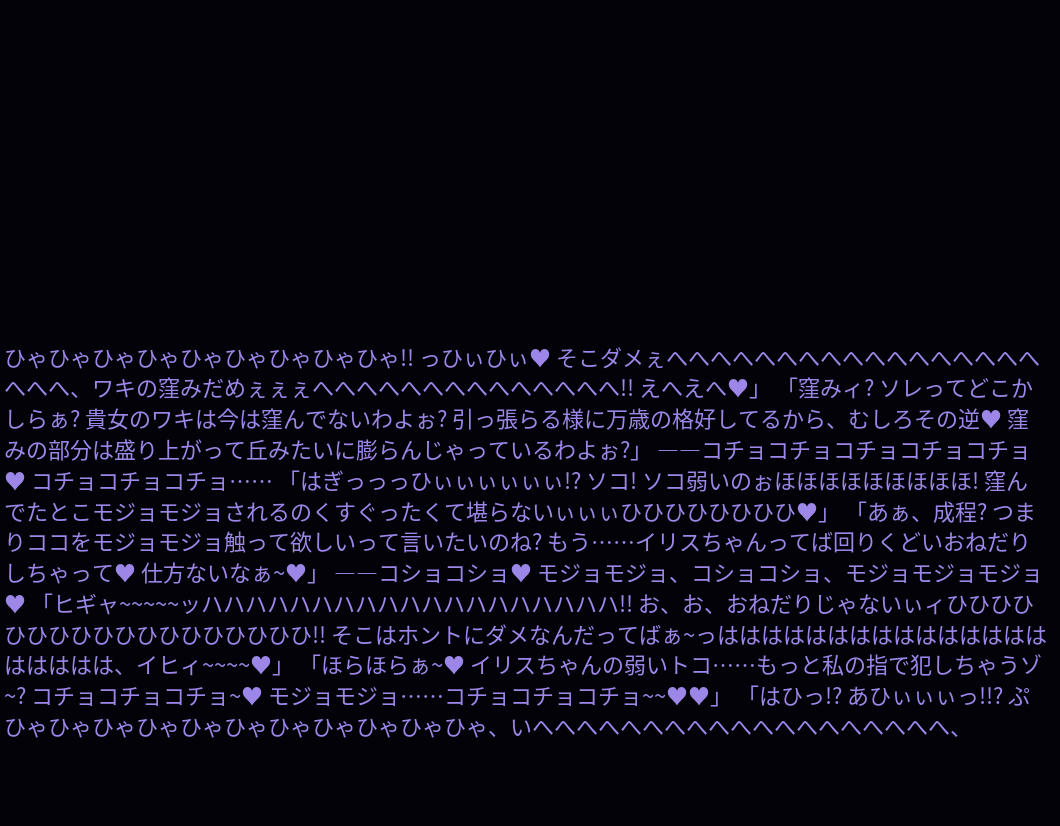ひゃひゃひゃひゃひゃひゃひゃひゃひゃ!! っひぃひぃ♥ そこダメぇへへへへへへへへへへへへへへへへへへへへ、ワキの窪みだめぇぇぇへへへへへへへへへへへへへへ!! えへえへ♥」 「窪みィ? ソレってどこかしらぁ? 貴女のワキは今は窪んでないわよぉ? 引っ張らる様に万歳の格好してるから、むしろその逆♥ 窪みの部分は盛り上がって丘みたいに膨らんじゃっているわよぉ?」 ――コチョコチョコチョコチョコチョ♥ コチョコチョコチョ…… 「はぎっっっひぃぃぃぃぃぃ!? ソコ! ソコ弱いのぉほほほほほほほほほ! 窪んでたとこモジョモジョされるのくすぐったくて堪らないぃぃぃひひひひひひひひ♥」 「あぁ、成程? つまりココをモジョモジョ触って欲しいって言いたいのね? もう……イリスちゃんってば回りくどいおねだりしちゃって♥ 仕方ないなぁ~♥」 ――コショコショ♥ モジョモジョ、コショコショ、モジョモジョモジョ♥ 「ヒギャ~~~~~ッハハハハハハハハハハハハハハハハハハハ!! お、お、おねだりじゃないぃィひひひひひひひひひひひひひひひひひひ!! そこはホントにダメなんだってばぁ~っはははははははははははははははははははは、イヒィ~~~~♥」 「ほらほらぁ~♥ イリスちゃんの弱いトコ……もっと私の指で犯しちゃうゾ~? コチョコチョコチョ~♥ モジョモジョ……コチョコチョコチョ~~♥♥」 「はひっ!? あひぃぃぃっ!!? ぷひゃひゃひゃひゃひゃひゃひゃひゃひゃひゃひゃ、いへへへへへへへへへへへへへへへへへへへ、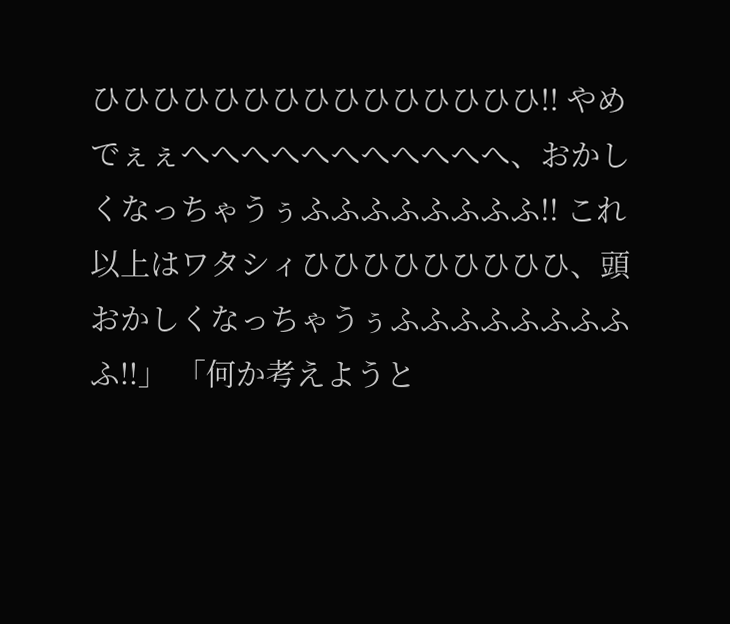ひひひひひひひひひひひひひひひ!! やめでぇぇへへへへへへへへへへへ、おかしくなっちゃうぅふふふふふふふふ!! これ以上はワタシィひひひひひひひひひ、頭おかしくなっちゃうぅふふふふふふふふふ!!」 「何か考えようと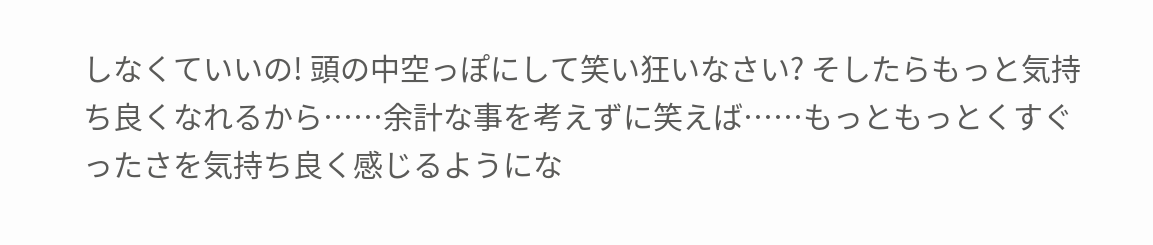しなくていいの! 頭の中空っぽにして笑い狂いなさい? そしたらもっと気持ち良くなれるから……余計な事を考えずに笑えば……もっともっとくすぐったさを気持ち良く感じるようにな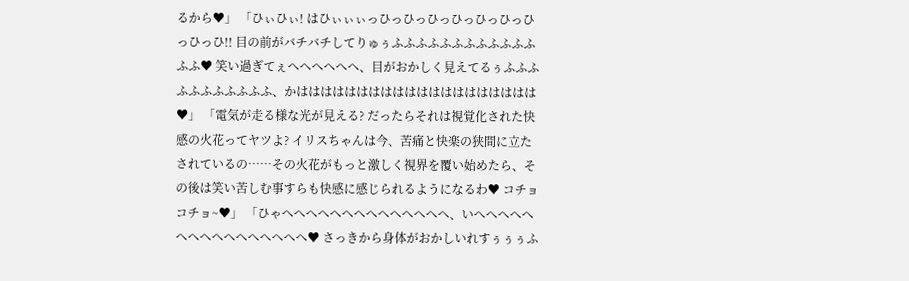るから♥」 「ひぃひぃ! はひぃぃぃっひっひっひっひっひっひっひっひっひ!! 目の前がバチバチしてりゅぅふふふふふふふふふふふふふふ♥ 笑い過ぎてぇへへへへへへ、目がおかしく見えてるぅふふふふふふふふふふふ、かはははははははははははははははははははは♥」 「電気が走る様な光が見える? だったらそれは視覚化された快感の火花ってヤツよ? イリスちゃんは今、苦痛と快楽の狭間に立たされているの……その火花がもっと激しく視界を覆い始めたら、その後は笑い苦しむ事すらも快感に感じられるようになるわ♥ コチョコチョ~♥」 「ひゃへへへへへへへへへへへへへへ、いへへへへへへへへへへへへへへへへ♥ さっきから身体がおかしいれすぅぅぅふ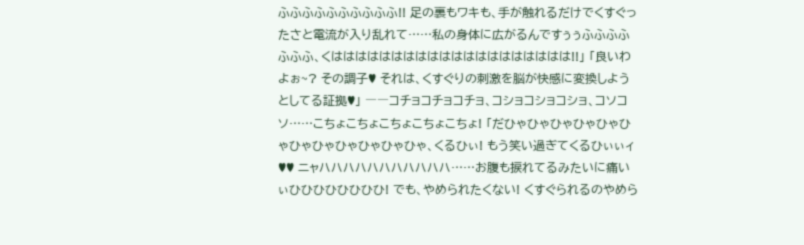ふふふふふふふふふふ!! 足の裏もワキも、手が触れるだけでくすぐったさと電流が入り乱れて……私の身体に広がるんですぅぅふふふふふふふ、くはははははははははははははははははははは!!」 「良いわよぉ~? その調子♥ それは、くすぐりの刺激を脳が快感に変換しようとしてる証拠♥」 ――コチョコチョコチョ、コショコショコショ、コソコソ……こちょこちょこちょこちょこちょ! 「だひゃひゃひゃひゃひゃひゃひゃひゃひゃひゃひゃひゃ、くるひぃ! もう笑い過ぎてくるひぃぃィ♥♥ ニャハハハハハハハハハハハ……お腹も捩れてるみたいに痛いぃひひひひひひひひ! でも、やめられたくない! くすぐられるのやめら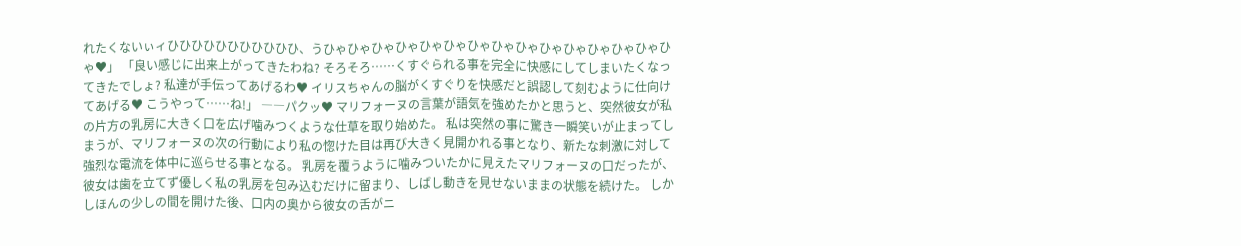れたくないぃィひひひひひひひひひひひ、うひゃひゃひゃひゃひゃひゃひゃひゃひゃひゃひゃひゃひゃひゃひゃ♥」 「良い感じに出来上がってきたわね? そろそろ……くすぐられる事を完全に快感にしてしまいたくなってきたでしょ? 私達が手伝ってあげるわ♥ イリスちゃんの脳がくすぐりを快感だと誤認して刻むように仕向けてあげる♥ こうやって……ね!」 ――パクッ♥ マリフォーヌの言葉が語気を強めたかと思うと、突然彼女が私の片方の乳房に大きく口を広げ噛みつくような仕草を取り始めた。 私は突然の事に驚き一瞬笑いが止まってしまうが、マリフォーヌの次の行動により私の惚けた目は再び大きく見開かれる事となり、新たな刺激に対して強烈な電流を体中に巡らせる事となる。 乳房を覆うように噛みついたかに見えたマリフォーヌの口だったが、彼女は歯を立てず優しく私の乳房を包み込むだけに留まり、しばし動きを見せないままの状態を続けた。 しかしほんの少しの間を開けた後、口内の奥から彼女の舌がニ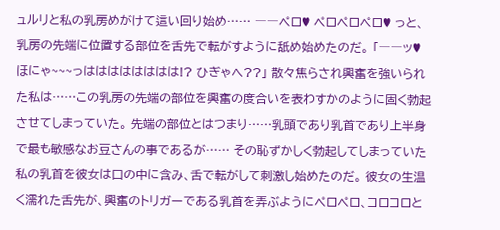ュルリと私の乳房めがけて這い回り始め…… ――ペロ♥ ペロペロペロ♥ っと、乳房の先端に位置する部位を舌先で転がすように舐め始めたのだ。 「――ッ♥ ほにゃ~~~っはははははははは!? ひぎゃへ??」 散々焦らされ興奮を強いられた私は……この乳房の先端の部位を興奮の度合いを表わすかのように固く勃起させてしまっていた。 先端の部位とはつまり……乳頭であり乳首であり上半身で最も敏感なお豆さんの事であるが…… その恥ずかしく勃起してしまっていた私の乳首を彼女は口の中に含み、舌で転がして刺激し始めたのだ。 彼女の生温く濡れた舌先が、興奮のトリガーである乳首を弄ぶようにペロペロ、コロコロと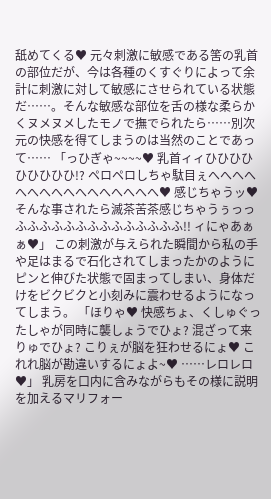舐めてくる♥ 元々刺激に敏感である筈の乳首の部位だが、今は各種のくすぐりによって余計に刺激に対して敏感にさせられている状態だ……。そんな敏感な部位を舌の様な柔らかくヌメヌメしたモノで撫でられたら……別次元の快感を得てしまうのは当然のことであって…… 「っひぎゃ~~~~♥ 乳首ィィひひひひひひひひひ!? ペロペロしちゃ駄目ぇへへへへへへへへへへへへへへへへ♥ 感じちゃうッ♥ そんな事されたら滅茶苦茶感じちゃうぅっっふふふふふふふふふふふふふふ!! ィにゃあぁぁ♥」 この刺激が与えられた瞬間から私の手や足はまるで石化されてしまったかのようにピンと伸びた状態で固まってしまい、身体だけをビクビクと小刻みに震わせるようになってしまう。 「ほりゃ♥ 快感ちょ、くしゅぐったしゃが同時に襲しょうでひょ? 混ざって来りゅでひょ? こりぇが脳を狂わせるにょ♥ これれ脳が勘違いするにょよ~♥ ……レロレロ♥」 乳房を口内に含みながらもその様に説明を加えるマリフォー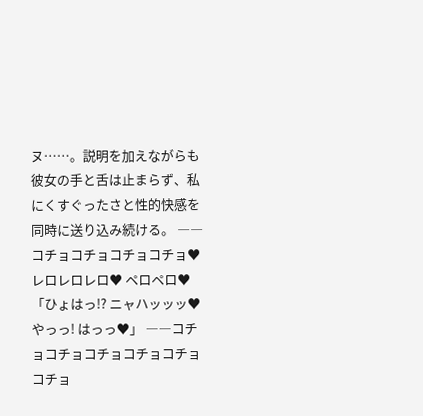ヌ……。説明を加えながらも彼女の手と舌は止まらず、私にくすぐったさと性的快感を同時に送り込み続ける。 ――コチョコチョコチョコチョ♥ レロレロレロ♥ ペロペロ♥ 「ひょはっ!? ニャハッッッ♥ やっっ! はっっ♥」 ――コチョコチョコチョコチョコチョコチョ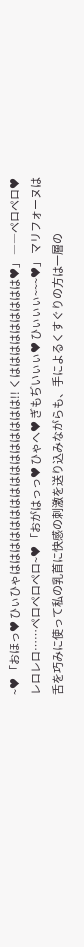~♥ 「おほっ♥ ひぃひゃはははははははははははははははは!! くははははははははは♥」 ――ペロペロ♥ レロレロ……ペロペロペロ~♥ 「おがはっっ♥ ひゃへ♥ ぎもぢいぃぃ♥ ひぃぃぃ~~~♥」 マリフォーヌは舌を巧みに使って私の乳首に快感の刺激を送り込みながらも、手によるくすぐりの方は一層の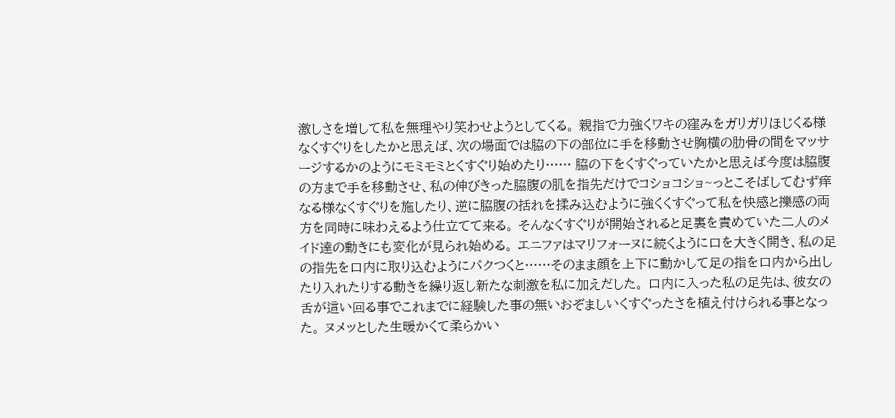激しさを増して私を無理やり笑わせようとしてくる。 親指で力強くワキの窪みをガリガリほじくる様なくすぐりをしたかと思えば、次の場面では脇の下の部位に手を移動させ胸横の肋骨の間をマッサージするかのようにモミモミとくすぐり始めたり…… 脇の下をくすぐっていたかと思えば今度は脇腹の方まで手を移動させ、私の伸びきった脇腹の肌を指先だけでコショコショ~っとこそばしてむず痒なる様なくすぐりを施したり、逆に脇腹の括れを揉み込むように強くくすぐって私を快感と擽感の両方を同時に味わえるよう仕立てて来る。 そんなくすぐりが開始されると足裏を責めていた二人のメイド達の動きにも変化が見られ始める。 エニファはマリフォーヌに続くように口を大きく開き、私の足の指先を口内に取り込むようにパクつくと……そのまま顔を上下に動かして足の指を口内から出したり入れたりする動きを繰り返し新たな刺激を私に加えだした。 口内に入った私の足先は、彼女の舌が這い回る事でこれまでに経験した事の無いおぞましいくすぐったさを植え付けられる事となった。 ヌメッとした生暖かくて柔らかい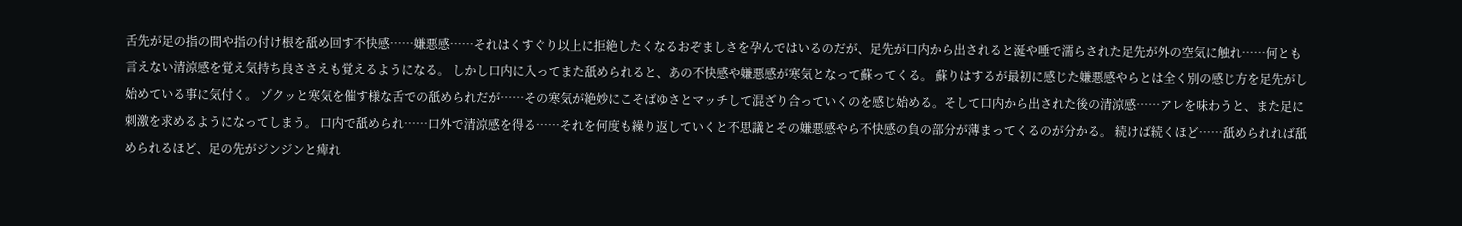舌先が足の指の間や指の付け根を舐め回す不快感……嫌悪感……それはくすぐり以上に拒絶したくなるおぞましさを孕んではいるのだが、足先が口内から出されると涎や唾で濡らされた足先が外の空気に触れ……何とも言えない清涼感を覚え気持ち良ささえも覚えるようになる。 しかし口内に入ってまた舐められると、あの不快感や嫌悪感が寒気となって蘇ってくる。 蘇りはするが最初に感じた嫌悪感やらとは全く別の感じ方を足先がし始めている事に気付く。 ゾクッと寒気を催す様な舌での舐められだが……その寒気が絶妙にこそばゆさとマッチして混ざり合っていくのを感じ始める。そして口内から出された後の清涼感……アレを味わうと、また足に刺激を求めるようになってしまう。 口内で舐められ……口外で清涼感を得る……それを何度も繰り返していくと不思議とその嫌悪感やら不快感の負の部分が薄まってくるのが分かる。 続けば続くほど……舐められれば舐められるほど、足の先がジンジンと痺れ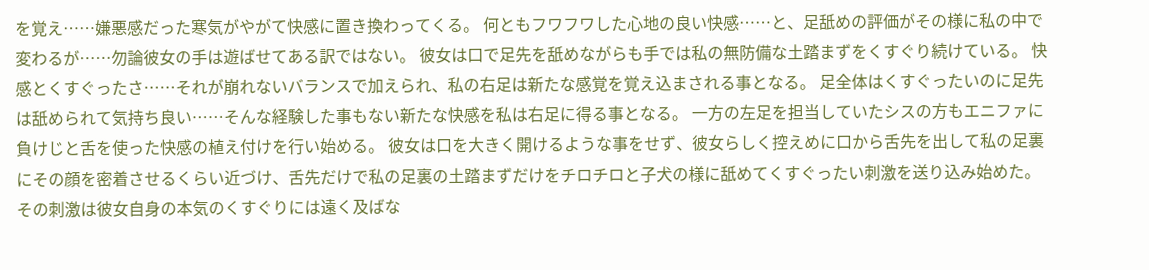を覚え……嫌悪感だった寒気がやがて快感に置き換わってくる。 何ともフワフワした心地の良い快感……と、足舐めの評価がその様に私の中で変わるが……勿論彼女の手は遊ばせてある訳ではない。 彼女は口で足先を舐めながらも手では私の無防備な土踏まずをくすぐり続けている。 快感とくすぐったさ……それが崩れないバランスで加えられ、私の右足は新たな感覚を覚え込まされる事となる。 足全体はくすぐったいのに足先は舐められて気持ち良い……そんな経験した事もない新たな快感を私は右足に得る事となる。 一方の左足を担当していたシスの方もエニファに負けじと舌を使った快感の植え付けを行い始める。 彼女は口を大きく開けるような事をせず、彼女らしく控えめに口から舌先を出して私の足裏にその顔を密着させるくらい近づけ、舌先だけで私の足裏の土踏まずだけをチロチロと子犬の様に舐めてくすぐったい刺激を送り込み始めた。 その刺激は彼女自身の本気のくすぐりには遠く及ばな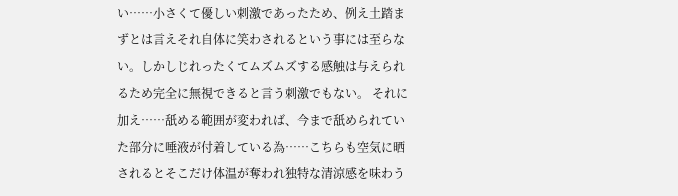い……小さくて優しい刺激であったため、例え土踏まずとは言えそれ自体に笑わされるという事には至らない。しかしじれったくてムズムズする感触は与えられるため完全に無視できると言う刺激でもない。 それに加え……舐める範囲が変われば、今まで舐められていた部分に唾液が付着している為……こちらも空気に晒されるとそこだけ体温が奪われ独特な清涼感を味わう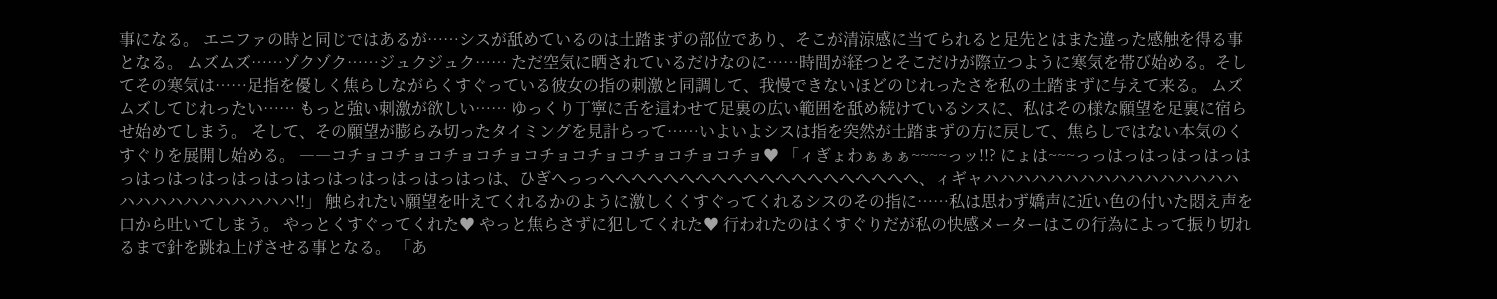事になる。 エニファの時と同じではあるが……シスが舐めているのは土踏まずの部位であり、そこが清涼感に当てられると足先とはまた違った感触を得る事となる。 ムズムズ……ゾクゾク……ジュクジュク…… ただ空気に晒されているだけなのに……時間が経つとそこだけが際立つように寒気を帯び始める。そしてその寒気は……足指を優しく焦らしながらくすぐっている彼女の指の刺激と同調して、我慢できないほどのじれったさを私の土踏まずに与えて来る。 ムズムズしてじれったい…… もっと強い刺激が欲しい…… ゆっくり丁寧に舌を這わせて足裏の広い範囲を舐め続けているシスに、私はその様な願望を足裏に宿らせ始めてしまう。 そして、その願望が膨らみ切ったタイミングを見計らって……いよいよシスは指を突然が土踏まずの方に戻して、焦らしではない本気のくすぐりを展開し始める。 ――コチョコチョコチョコチョコチョコチョコチョコチョコチョ♥ 「ィぎょわぁぁぁ~~~~っッ!!? にょは~~~っっはっはっはっはっはっはっはっはっはっはっはっはっはっはっはっはっは、ひぎへっっへへへへへへへへへへへへへへへへへへへへ、ィギャハハハハハハハハハハハハハハハハハハハハハハハハハハハ!!」 触られたい願望を叶えてくれるかのように激しくくすぐってくれるシスのその指に……私は思わず嬌声に近い色の付いた悶え声を口から吐いてしまう。 やっとくすぐってくれた♥ やっと焦らさずに犯してくれた♥ 行われたのはくすぐりだが私の快感メーターはこの行為によって振り切れるまで針を跳ね上げさせる事となる。 「あ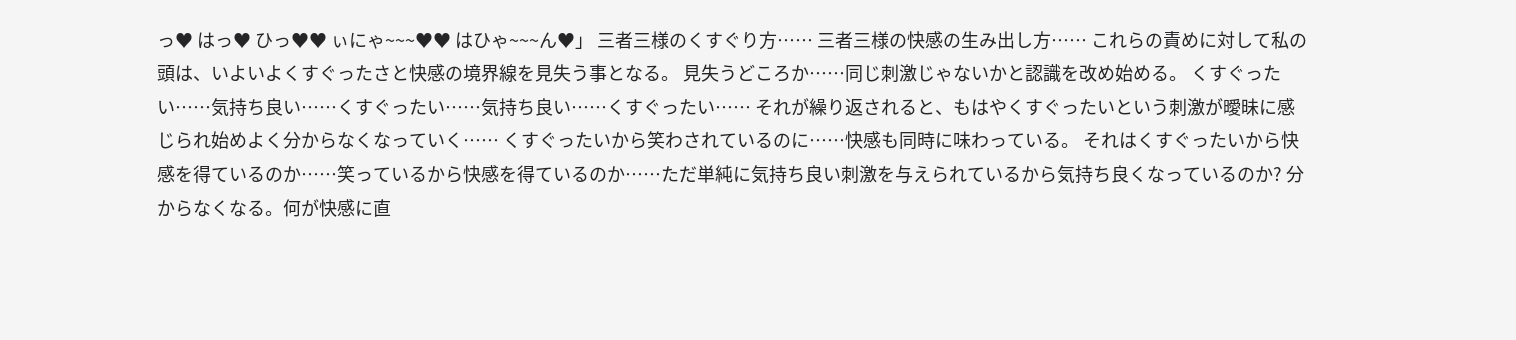っ♥ はっ♥ ひっ♥♥ ぃにゃ~~~♥♥ はひゃ~~~ん♥」 三者三様のくすぐり方…… 三者三様の快感の生み出し方…… これらの責めに対して私の頭は、いよいよくすぐったさと快感の境界線を見失う事となる。 見失うどころか……同じ刺激じゃないかと認識を改め始める。 くすぐったい……気持ち良い……くすぐったい……気持ち良い……くすぐったい…… それが繰り返されると、もはやくすぐったいという刺激が曖昧に感じられ始めよく分からなくなっていく…… くすぐったいから笑わされているのに……快感も同時に味わっている。 それはくすぐったいから快感を得ているのか……笑っているから快感を得ているのか……ただ単純に気持ち良い刺激を与えられているから気持ち良くなっているのか? 分からなくなる。何が快感に直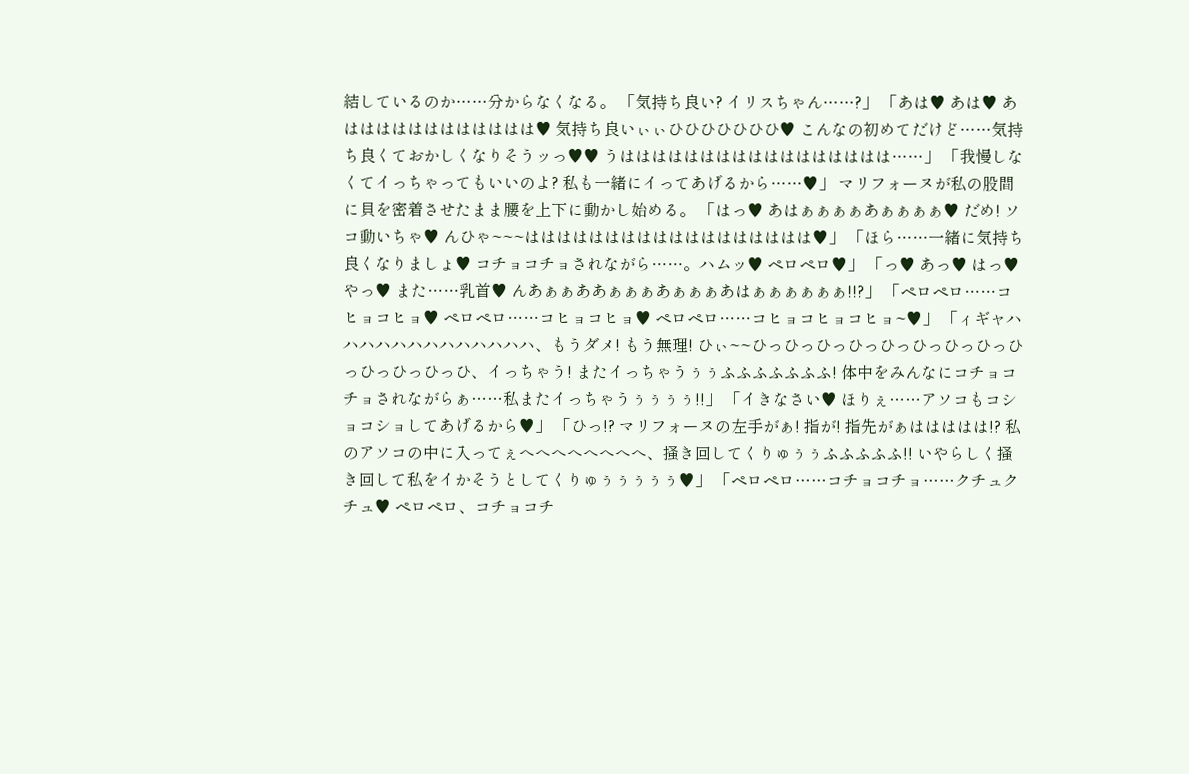結しているのか……分からなくなる。 「気持ち良い? イリスちゃん……?」 「あは♥ あは♥ あはははははははははははは♥ 気持ち良いぃぃひひひひひひひ♥ こんなの初めてだけど……気持ち良くておかしくなりそうッっ♥♥ うははははははははははははははははは……」 「我慢しなくてイっちゃってもいいのよ? 私も一緒にイってあげるから……♥」 マリフォーヌが私の股間に貝を密着させたまま腰を上下に動かし始める。 「はっ♥ あはぁぁぁぁあぁぁぁぁ♥ だめ! ソコ動いちゃ♥ んひゃ~~~はははははははははははははははははは♥」 「ほら……一緒に気持ち良くなりましょ♥ コチョコチョされながら……。ハムッ♥ ペロペロ♥」 「っ♥ あっ♥ はっ♥ やっ♥ また……乳首♥ んあぁぁああぁぁぁあぁぁぁあはぁぁぁぁぁぁ!!?」 「ペロペロ……コヒョコヒョ♥ ペロペロ……コヒョコヒョ♥ ペロペロ……コヒョコヒョコヒョ~♥」 「ィギャハハハハハハハハハハハハハ、もうダメ! もう無理! ひぃ~~ひっひっひっひっひっひっひっひっひっひっひっひっひ、イっちゃう! またイっちゃうぅぅふふふふふふふ! 体中をみんなにコチョコチョされながらぁ……私またイっちゃうぅぅぅぅ!!」 「イきなさい♥ ほりぇ……アソコもコショコショしてあげるから♥」 「ひっ!? マリフォーヌの左手がぁ! 指が! 指先がぁははははは!? 私のアソコの中に入ってぇへへへへへへへへ、掻き回してくりゅぅぅふふふふふ!! いやらしく掻き回して私をイかそうとしてくりゅぅぅぅぅぅ♥」 「ペロペロ……コチョコチョ……クチュクチュ♥ ペロペロ、コチョコチ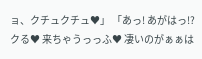ョ、クチュクチュ♥」 「あっ! あがはっ!? クる♥ 来ちゃうっっふ♥ 凄いのがぁぁは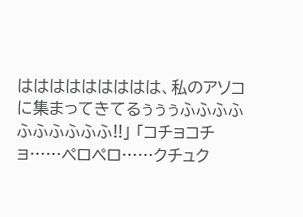ははははははははは、私のアソコに集まってきてるぅぅぅふふふふふふふふふふ!!」 「コチョコチョ……ペロペロ……クチュク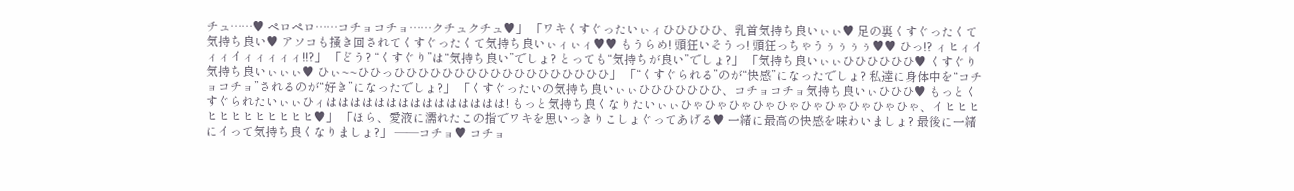チュ……♥ ペロペロ……コチョコチョ……クチュクチュ♥」 「ワキくすぐったいぃィひひひひひ、乳首気持ち良いぃぃ♥ 足の裏くすぐったくて気持ち良い♥ アソコも掻き回されてくすぐったくて気持ち良いぃィぃィ♥♥ もうらめ! 頭狂いそうっ! 頭狂っちゃうぅぅぅぅ♥♥ ひっ!? ィヒィイィィイィィィィィ!!?」 「どう? “くすぐり”は“気持ち良い”でしょ? とっても“気持ちが良い”でしょ?」 「気持ち良いぃぃひひひひひひ♥ くすぐり気持ち良いぃぃぃ♥ ひぃ~~ひひっひひひひひひひひひひひひひひひひひひ」 「“くすぐられる”のが“快感”になったでしょ? 私達に身体中を“コチョコチョ”されるのが“好き”になったでしょ?」 「くすぐったいの気持ち良いぃぃひひひひひひひ、コチョコチョ気持ち良いぃひひひ♥ もっとくすぐられたいぃぃひィははははははははははははははは! もっと気持ち良くなりたいぃぃひゃひゃひゃひゃひゃひゃひゃひゃひゃひゃ、イヒヒヒヒヒヒヒヒヒヒヒヒ♥」 「ほら、愛液に濡れたこの指でワキを思いっきりこしょぐってあげる♥ 一緒に最高の快感を味わいましょ? 最後に一緒にイって気持ち良くなりましょ?」 ――コチョ♥ コチョ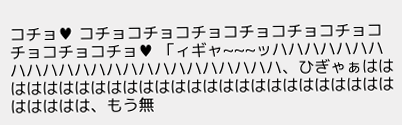コチョ♥ コチョコチョコチョコチョコチョコチョコチョコチョコチョ♥ 「ィギャ~~~ッハハハハハハハハハハハハハハハハハハハハハハハハ、ひぎゃぁははははははははははははははははははははははははははははははは、もう無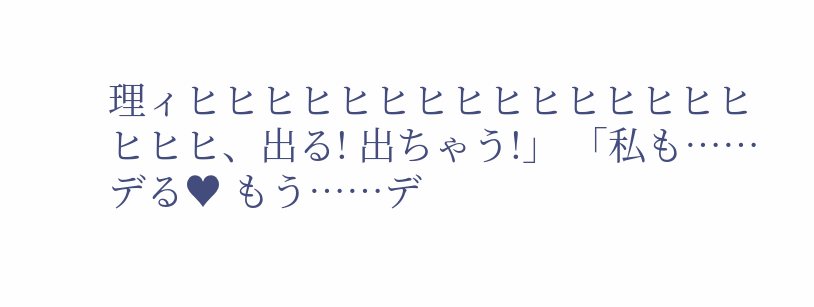理ィヒヒヒヒヒヒヒヒヒヒヒヒヒヒヒヒヒヒ、出る! 出ちゃう!」 「私も……デる♥ もう……デ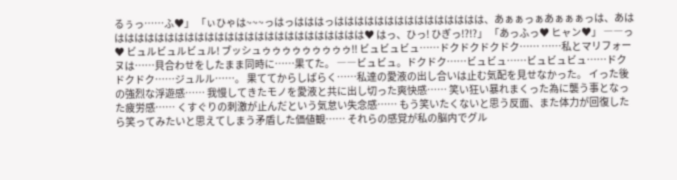るぅっ……ふ♥」 「ぃひゃは~~~っはっはははっははははははははははははははは、あぁぁっぁあぁぁぁっは、あはははははははははははははははははははははははははは♥ はっ、ひっ! ひぎっ!?!?」 「あっふっ♥ ヒャン♥」 ――っ♥ ビュルビュルビュル! ブッシュゥゥゥゥゥゥゥゥゥ!! ビュビュビュ……ドクドクドクドク…… ……私とマリフォーヌは……貝合わせをしたまま同時に……果てた。 ――ビュビュ。ドクドク……ビュビュ……ビュビュビュ……ドクドクドク……ジュルル……。 果ててからしばらく……私達の愛液の出し合いは止む気配を見せなかった。 イった後の強烈な浮遊感…… 我慢してきたモノを愛液と共に出し切った爽快感…… 笑い狂い暴れまくった為に襲う事となった疲労感…… くすぐりの刺激が止んだという気怠い失念感…… もう笑いたくないと思う反面、また体力が回復したら笑ってみたいと思えてしまう矛盾した価値観…… それらの感覚が私の脳内でグル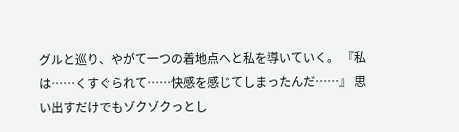グルと巡り、やがて一つの着地点へと私を導いていく。 『私は……くすぐられて……快感を感じてしまったんだ……』 思い出すだけでもゾクゾクっとし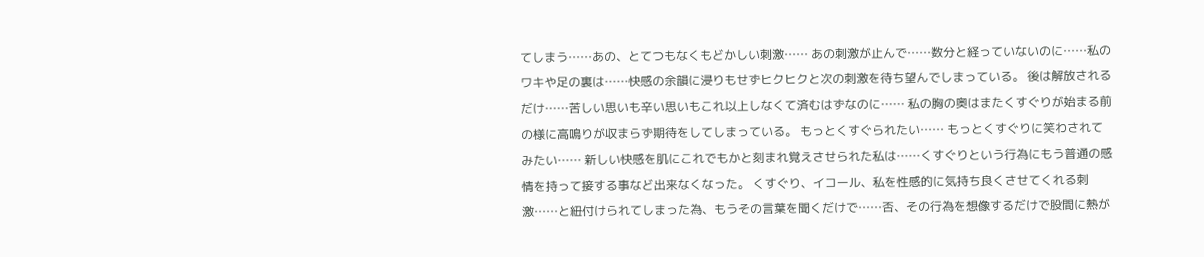てしまう……あの、とてつもなくもどかしい刺激…… あの刺激が止んで……数分と経っていないのに……私のワキや足の裏は……快感の余韻に浸りもせずヒクヒクと次の刺激を待ち望んでしまっている。 後は解放されるだけ……苦しい思いも辛い思いもこれ以上しなくて済むはずなのに…… 私の胸の奥はまたくすぐりが始まる前の様に高鳴りが収まらず期待をしてしまっている。 もっとくすぐられたい…… もっとくすぐりに笑わされてみたい…… 新しい快感を肌にこれでもかと刻まれ覚えさせられた私は……くすぐりという行為にもう普通の感情を持って接する事など出来なくなった。 くすぐり、イコール、私を性感的に気持ち良くさせてくれる刺激……と紐付けられてしまった為、もうその言葉を聞くだけで……否、その行為を想像するだけで股間に熱が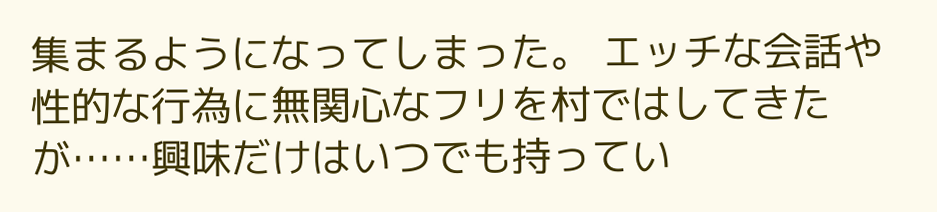集まるようになってしまった。 エッチな会話や性的な行為に無関心なフリを村ではしてきたが……興味だけはいつでも持ってい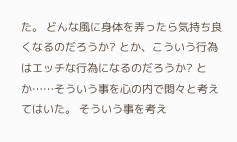た。 どんな風に身体を弄ったら気持ち良くなるのだろうか? とか、こういう行為はエッチな行為になるのだろうか? とか……そういう事を心の内で悶々と考えてはいた。 そういう事を考え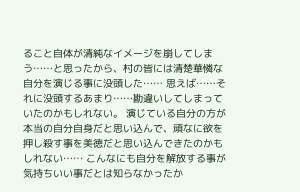ること自体が清純なイメージを崩してしまう……と思ったから、村の皆には清楚華憐な自分を演じる事に没頭した…… 思えば……それに没頭するあまり……勘違いしてしまっていたのかもしれない。 演じている自分の方が本当の自分自身だと思い込んで、頑なに欲を押し殺す事を美徳だと思い込んできたのかもしれない…… こんなにも自分を解放する事が気持ちいい事だとは知らなかったか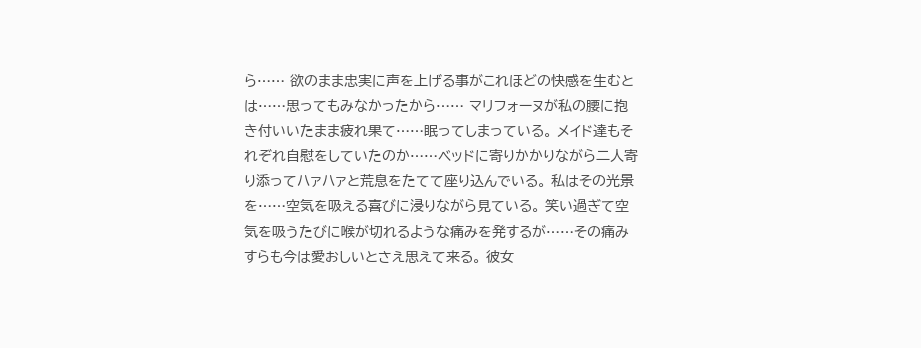ら…… 欲のまま忠実に声を上げる事がこれほどの快感を生むとは……思ってもみなかったから…… マリフォーヌが私の腰に抱き付いいたまま疲れ果て……眠ってしまっている。 メイド達もそれぞれ自慰をしていたのか……ベッドに寄りかかりながら二人寄り添ってハァハァと荒息をたてて座り込んでいる。 私はその光景を……空気を吸える喜びに浸りながら見ている。 笑い過ぎて空気を吸うたびに喉が切れるような痛みを発するが……その痛みすらも今は愛おしいとさえ思えて来る。 彼女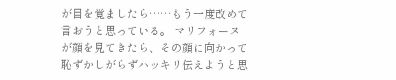が目を覚ましたら……もう一度改めて言おうと思っている。 マリフォーヌが顔を見てきたら、その顔に向かって恥ずかしがらずハッキリ伝えようと思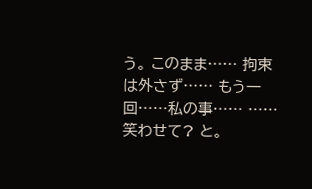う。 このまま…… 拘束は外さず…… もう一回……私の事…… ……笑わせて? と。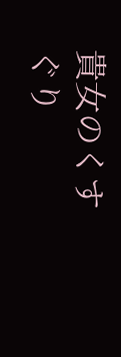貴女のくすぐり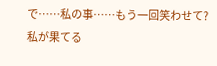で……私の事……もう一回笑わせて? 私が果てる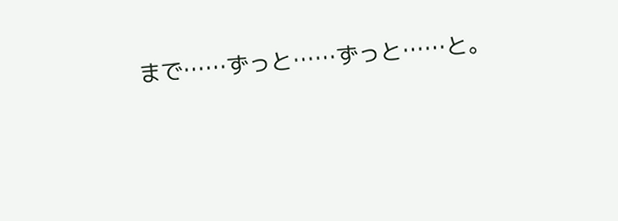まで……ずっと……ずっと……と。